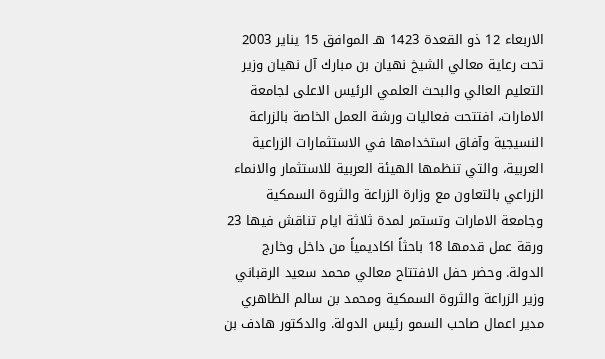الاربعاء 12 ذو القعدة 1423 هـ الموافق 15 يناير 2003 تحت رعاية معالي الشيخ نهيان بن مبارك آل نهيان وزير التعليم العالي والبحث العلمي الرئيس الاعلى لجامعة الامارات، افتتحت فعاليات ورشة العمل الخاصة بالزراعة النسيجية وآفاق استخدامها في الاستثمارات الزراعية العربية، والتي تنظمها الهيئة العربية للاستثمار والانماء الزراعي بالتعاون مع وزارة الزراعة والثروة السمكية وجامعة الامارات وتستمر لمدة ثلاثة ايام تناقش فيها 23 ورقة عمل قدمها 18 باحثاً اكاديمياً من داخل وخارج الدولة. وحضر حفل الافتتاح معالي محمد سعيد الرقباني وزير الزراعة والثروة السمكية ومحمد بن سالم الظاهري مدير اعمال صاحب السمو رئيس الدولة. والدكتور هادف بن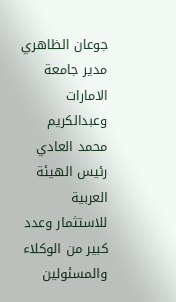جوعان الظاهري مدير جامعة الامارات وعبدالكريم محمد العادي رئيس الهيئة العربية للاستثمار وعدد كبير من الوكلاء والمسئولين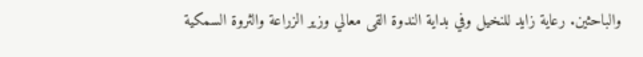والباحثين. رعاية زايد للنخيل وفي بداية الندوة القى معالي وزير الزراعة والثروة السمكية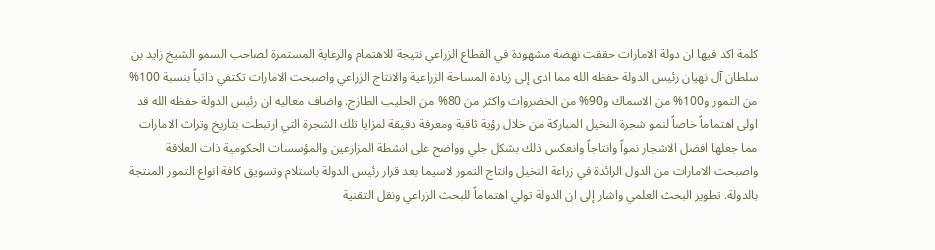كلمة اكد فيها ان دولة الامارات حققت نهضة مشهودة في القطاع الزراعي نتيجة للاهتمام والرعاية المستمرة لصاحب السمو الشيخ زايد بن سلطان آل نهيان رئيس الدولة حفظه الله مما ادى إلى زيادة المساحة الزراعية والانتاج الزراعي واصبحت الامارات تكتفي ذاتياً بنسبة 100% من التمور و100% من الاسماك و90% من الخضروات واكثر من 80% من الحليب الطازج. واضاف معاليه ان رئيس الدولة حفظه الله قد اولى اهتماماً خاصاً لنمو شجرة النخيل المباركة من خلال رؤية ثاقبة ومعرفة دقيقة لمزايا تلك الشجرة التي ارتبطت بتاريخ وتراث الامارات مما جعلها افضل الاشجار نمواً وانتاجاً وانعكس ذلك بشكل جلي وواضح على انشطة المزارعين والمؤسسات الحكومية ذات العلاقة واصبحت الامارات من الدول الرائدة في زراعة النخيل وانتاج التمور لاسيما بعد قرار رئيس الدولة باستلام وتسويق كافة انواع التمور المنتجة بالدولة. تطوير البحث العلمي واشار إلى ان الدولة تولي اهتماماً للبحث الزراعي ونقل التقنية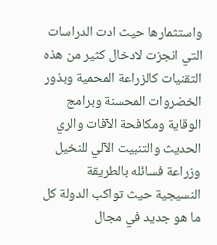واستثمارها حيث ادت الدراسات التي انجزت لادخال كثير من هذه التقنيات كالزراعة المحمية وبذور الخضروات المحسنة وبرامج الوقاية ومكافحة الآفات والري الحديث والتنبيت الآلي للنخيل وزراعة فسائله بالطريقة النسيجية حيث تواكب الدولة كل ما هو جديد في مجال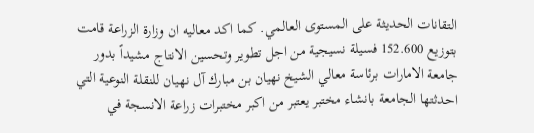التقانات الحديثة على المستوى العالمي. كما اكد معاليه ان وزارة الزراعة قامت بتوزيع 152.600 فسيلة نسيجية من اجل تطوير وتحسين الانتاج مشيداً بدور جامعة الامارات برئاسة معالي الشيخ نهيان بن مبارك آل نهيان للنقلة النوعية التي احدثتها الجامعة بانشاء مختبر يعتبر من اكبر مختبرات زراعة الانسجة في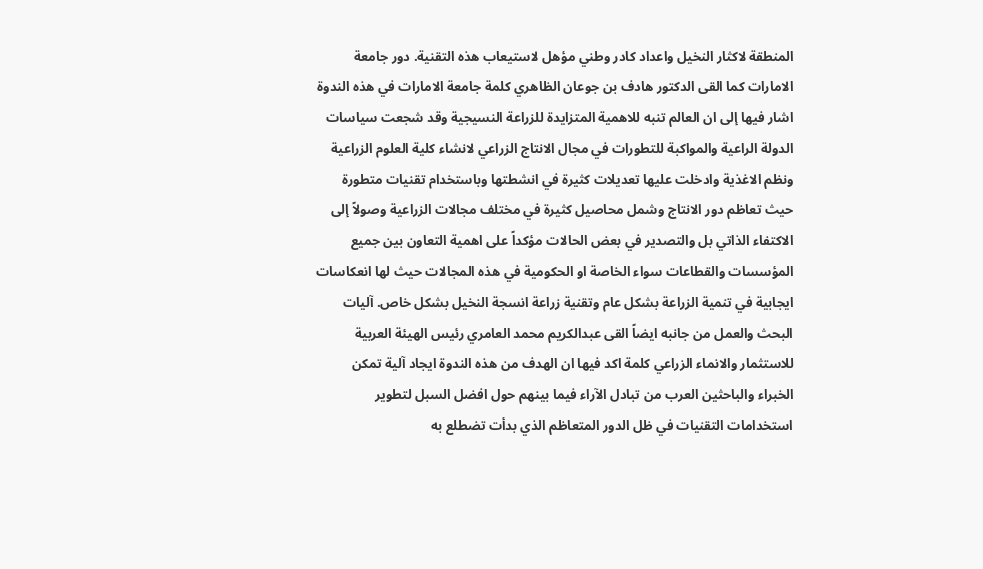المنطقة لاكثار النخيل واعداد كادر وطني مؤهل لاستيعاب هذه التقنية. دور جامعة الامارات كما القى الدكتور هادف بن جوعان الظاهري كلمة جامعة الامارات في هذه الندوة اشار فيها إلى ان العالم تنبه للاهمية المتزايدة للزراعة النسيجية وقد شجعت سياسات الدولة الراعية والمواكبة للتطورات في مجال الانتاج الزراعي لانشاء كلية العلوم الزراعية ونظم الاغذية وادخلت عليها تعديلات كثيرة في انشطتها وباستخدام تقنيات متطورة حيث تعاظم دور الانتاج وشمل محاصيل كثيرة في مختلف مجالات الزراعية وصولاً إلى الاكتفاء الذاتي بل والتصدير في بعض الحالات مؤكداً على اهمية التعاون بين جميع المؤسسات والقطاعات سواء الخاصة او الحكومية في هذه المجالات حيث لها انعكاسات ايجابية في تنمية الزراعة بشكل عام وتقنية زراعة انسجة النخيل بشكل خاص. آليات البحث والعمل من جانبه ايضاً القى عبدالكريم محمد العامري رئيس الهيئة العربية للاستثمار والانماء الزراعي كلمة اكد فيها ان الهدف من هذه الندوة ايجاد آلية تمكن الخبراء والباحثين العرب من تبادل الآراء فيما بينهم حول افضل السبل لتطوير استخدامات التقنيات في ظل الدور المتعاظم الذي بدأت تضطلع به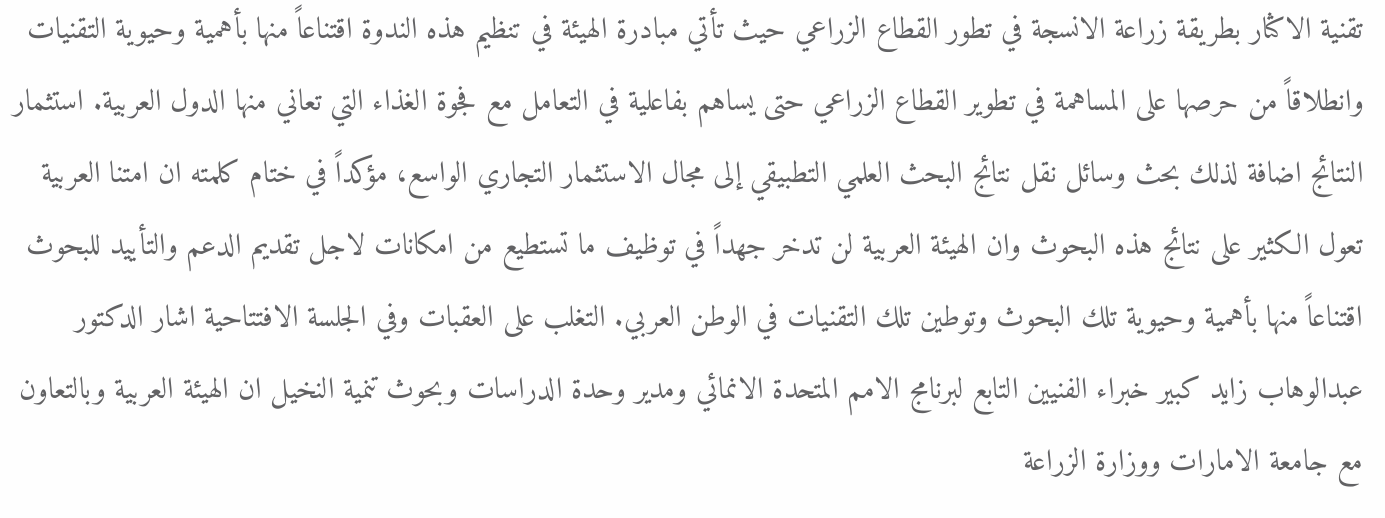تقنية الاكثار بطريقة زراعة الانسجة في تطور القطاع الزراعي حيث تأتي مبادرة الهيئة في تنظيم هذه الندوة اقتناعاً منها بأهمية وحيوية التقنيات وانطلاقاً من حرصها على المساهمة في تطوير القطاع الزراعي حتى يساهم بفاعلية في التعامل مع فجوة الغذاء التي تعاني منها الدول العربية. استثمار النتائج اضافة لذلك بحث وسائل نقل نتائج البحث العلمي التطبيقي إلى مجال الاستثمار التجاري الواسع، مؤكداً في ختام كلمته ان امتنا العربية تعول الكثير على نتائج هذه البحوث وان الهيئة العربية لن تدخر جهداً في توظيف ما تستطيع من امكانات لاجل تقديم الدعم والتأييد للبحوث اقتناعاً منها بأهمية وحيوية تلك البحوث وتوطين تلك التقنيات في الوطن العربي. التغلب على العقبات وفي الجلسة الافتتاحية اشار الدكتور عبدالوهاب زايد كبير خبراء الفنيين التابع لبرنامج الامم المتحدة الانمائي ومدير وحدة الدراسات وبحوث تنمية النخيل ان الهيئة العربية وبالتعاون مع جامعة الامارات ووزارة الزراعة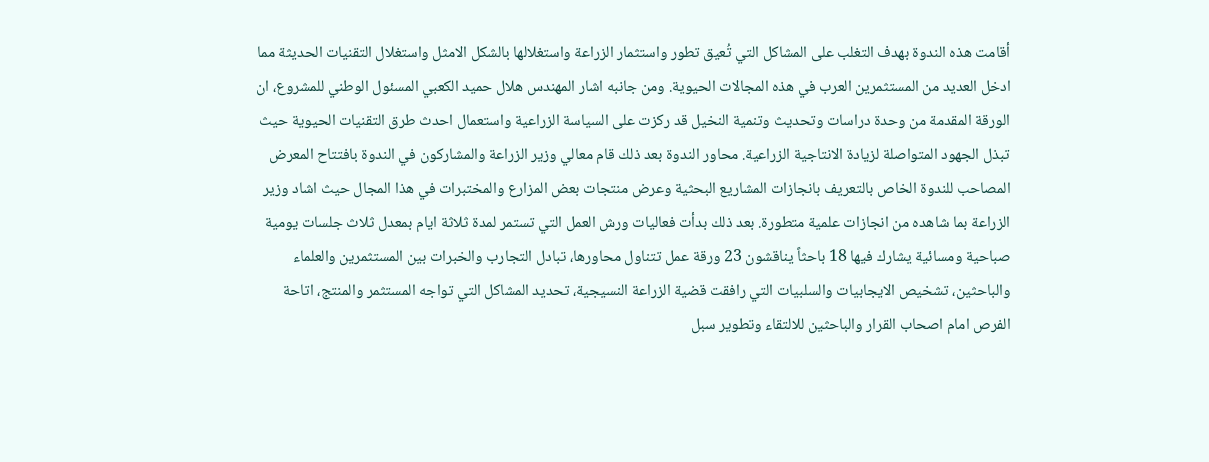أقامت هذه الندوة بهدف التغلب على المشاكل التي تُعيق تطور واستثمار الزراعة واستغلالها بالشكل الامثل واستغلال التقنيات الحديثة مما ادخل العديد من المستثمرين العرب في هذه المجالات الحيوية. ومن جانبه اشار المهندس هلال حميد الكعبي المسئول الوطني للمشروع، ان الورقة المقدمة من وحدة دراسات وتحديث وتنمية النخيل قد ركزت على السياسة الزراعية واستعمال احدث طرق التقنيات الحيوية حيث تبذل الجهود المتواصلة لزيادة الانتاجية الزراعية. محاور الندوة بعد ذلك قام معالي وزير الزراعة والمشاركون في الندوة بافتتاح المعرض المصاحب للندوة الخاص بالتعريف بانجازات المشاريع البحثية وعرض منتجات بعض المزارع والمختبرات في هذا المجال حيث اشاد وزير الزراعة بما شاهده من انجازات علمية متطورة. بعد ذلك بدأت فعاليات ورش العمل التي تستمر لمدة ثلاثة ايام بمعدل ثلاث جلسات يومية صباحية ومسائية يشارك فيها 18 باحثاً يناقشون 23 ورقة عمل تتناول محاورها، تبادل التجارب والخبرات بين المستثمرين والعلماء والباحثين، تشخيص الايجابيات والسلبيات التي رافقت قضية الزراعة النسيجية، تحديد المشاكل التي تواجه المستثمر والمنتج، اتاحة الفرص امام اصحاب القرار والباحثين للالتقاء وتطوير سبل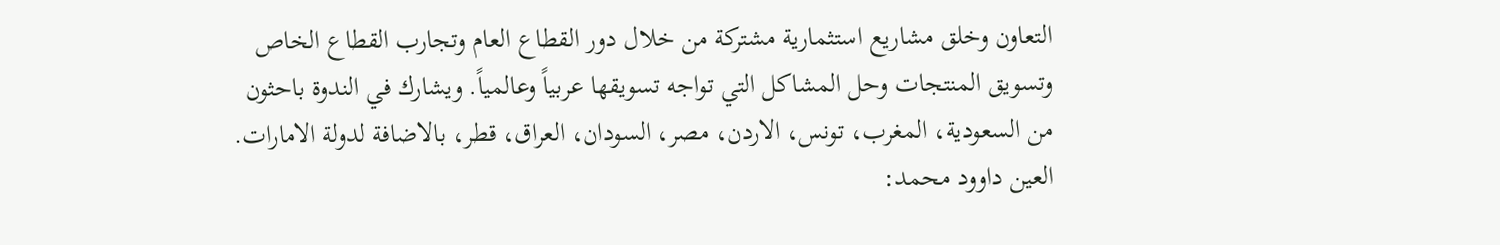التعاون وخلق مشاريع استثمارية مشتركة من خلال دور القطاع العام وتجارب القطاع الخاص وتسويق المنتجات وحل المشاكل التي تواجه تسويقها عربياً وعالمياً. ويشارك في الندوة باحثون من السعودية، المغرب، تونس، الاردن، مصر، السودان، العراق، قطر، بالاضافة لدولة الامارات. العين داوود محمد: